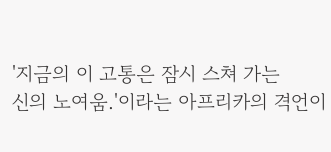'지금의 이 고통은 잠시 스쳐 가는
신의 노여움.'이라는 아프리카의 격언이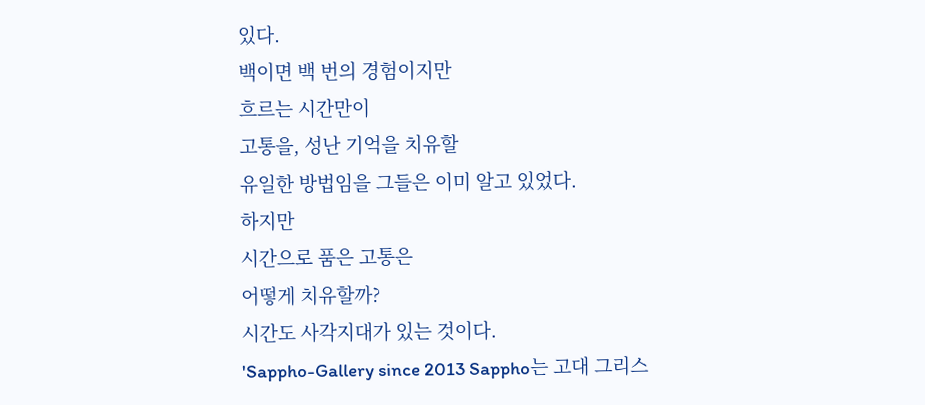있다.
백이면 백 번의 경험이지만
흐르는 시간만이
고통을, 성난 기억을 치유할
유일한 방법임을 그들은 이미 알고 있었다.
하지만
시간으로 품은 고통은
어떻게 치유할까?
시간도 사각지대가 있는 것이다.
'Sappho-Gallery since 2013 Sappho는 고대 그리스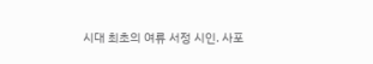시대 최초의 여류 서정 시인. 사포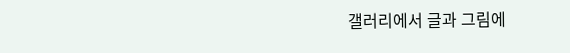갤러리에서 글과 그림에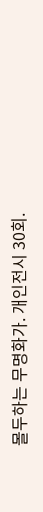몰두하는 무명화가. 개인전시 30회.